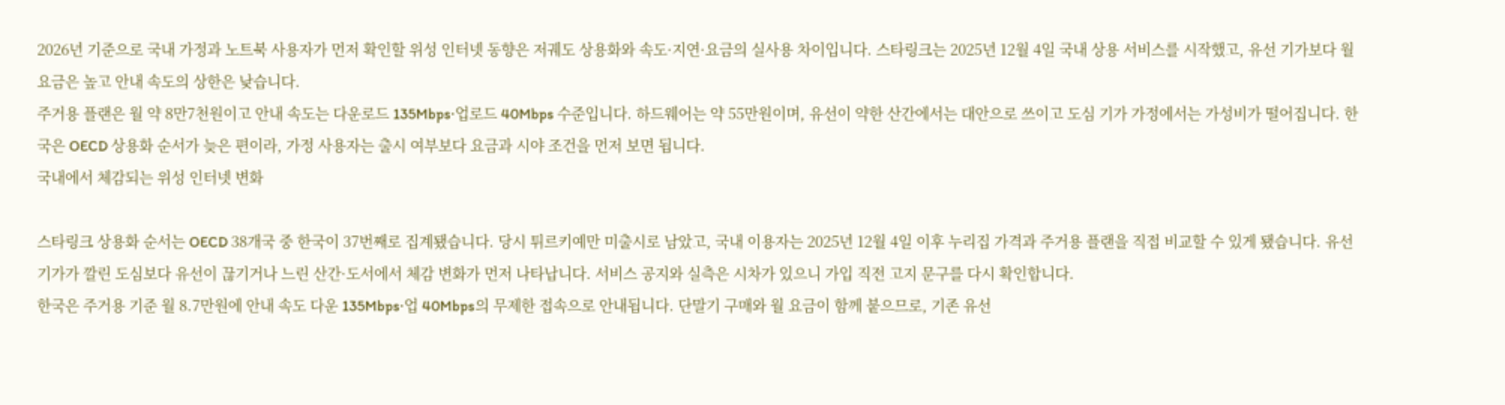2026년 기준으로 국내 가정과 노트북 사용자가 먼저 확인할 위성 인터넷 동향은 저궤도 상용화와 속도·지연·요금의 실사용 차이입니다. 스타링크는 2025년 12월 4일 국내 상용 서비스를 시작했고, 유선 기가보다 월 요금은 높고 안내 속도의 상한은 낮습니다.
주거용 플랜은 월 약 8만7천원이고 안내 속도는 다운로드 135Mbps·업로드 40Mbps 수준입니다. 하드웨어는 약 55만원이며, 유선이 약한 산간에서는 대안으로 쓰이고 도심 기가 가정에서는 가성비가 떨어집니다. 한국은 OECD 상용화 순서가 늦은 편이라, 가정 사용자는 출시 여부보다 요금과 시야 조건을 먼저 보면 됩니다.
국내에서 체감되는 위성 인터넷 변화

스타링크 상용화 순서는 OECD 38개국 중 한국이 37번째로 집계됐습니다. 당시 튀르키예만 미출시로 남았고, 국내 이용자는 2025년 12월 4일 이후 누리집 가격과 주거용 플랜을 직접 비교할 수 있게 됐습니다. 유선 기가가 깔린 도심보다 유선이 끊기거나 느린 산간·도서에서 체감 변화가 먼저 나타납니다. 서비스 공지와 실측은 시차가 있으니 가입 직전 고지 문구를 다시 확인합니다.
한국은 주거용 기준 월 8.7만원에 안내 속도 다운 135Mbps·업 40Mbps의 무제한 접속으로 안내됩니다. 단말기 구매와 월 요금이 함께 붙으므로, 기존 유선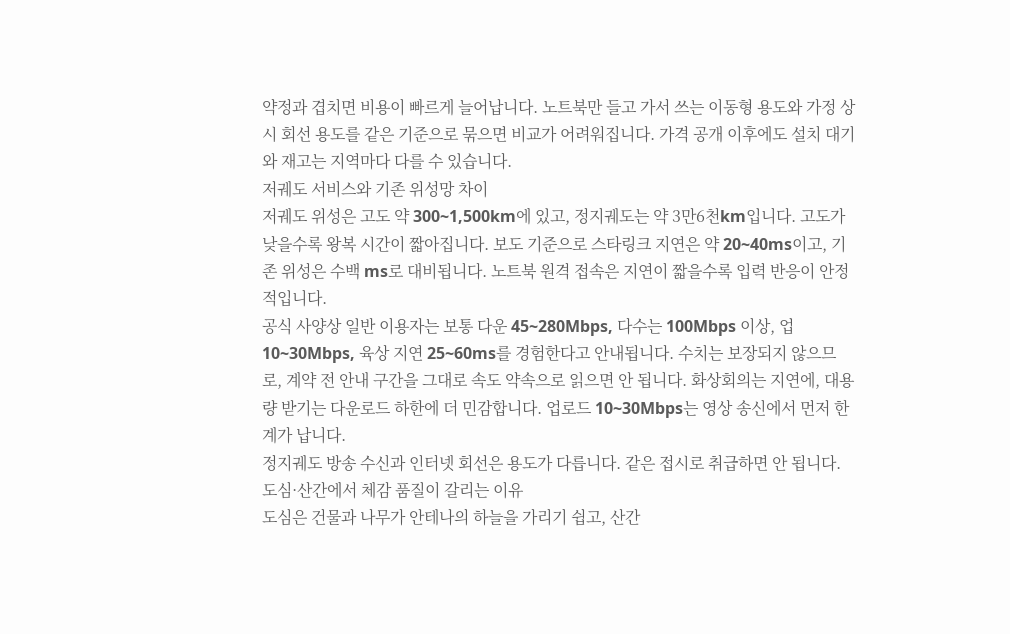약정과 겹치면 비용이 빠르게 늘어납니다. 노트북만 들고 가서 쓰는 이동형 용도와 가정 상시 회선 용도를 같은 기준으로 묶으면 비교가 어려워집니다. 가격 공개 이후에도 설치 대기와 재고는 지역마다 다를 수 있습니다.
저궤도 서비스와 기존 위성망 차이
저궤도 위성은 고도 약 300~1,500km에 있고, 정지궤도는 약 3만6천km입니다. 고도가 낮을수록 왕복 시간이 짧아집니다. 보도 기준으로 스타링크 지연은 약 20~40ms이고, 기존 위성은 수백 ms로 대비됩니다. 노트북 원격 접속은 지연이 짧을수록 입력 반응이 안정적입니다.
공식 사양상 일반 이용자는 보통 다운 45~280Mbps, 다수는 100Mbps 이상, 업 10~30Mbps, 육상 지연 25~60ms를 경험한다고 안내됩니다. 수치는 보장되지 않으므로, 계약 전 안내 구간을 그대로 속도 약속으로 읽으면 안 됩니다. 화상회의는 지연에, 대용량 받기는 다운로드 하한에 더 민감합니다. 업로드 10~30Mbps는 영상 송신에서 먼저 한계가 납니다.
정지궤도 방송 수신과 인터넷 회선은 용도가 다릅니다. 같은 접시로 취급하면 안 됩니다.
도심·산간에서 체감 품질이 갈리는 이유
도심은 건물과 나무가 안테나의 하늘을 가리기 쉽고, 산간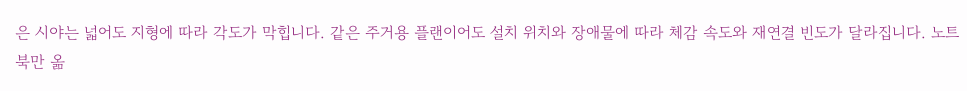은 시야는 넓어도 지형에 따라 각도가 막힙니다. 같은 주거용 플랜이어도 설치 위치와 장애물에 따라 체감 속도와 재연결 빈도가 달라집니다. 노트북만 옮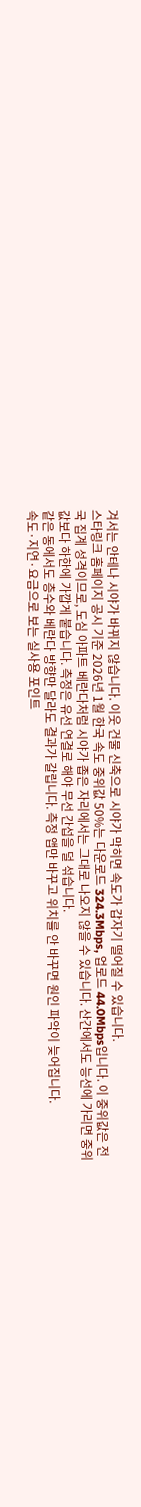겨서는 안테나 시야가 바뀌지 않습니다. 이웃 건물 신축으로 시야가 막히면 속도가 갑자기 떨어질 수 있습니다.
스타링크 홈페이지 공시 기준 2026년 1월 한국 속도 중위값 50%는 다운로드 324.3Mbps, 업로드 44.0Mbps입니다. 이 중위값은 전국 집계 성격이므로, 도심 아파트 베란다처럼 시야가 좁은 자리에서는 그대로 나오지 않을 수 있습니다. 산간에서도 능선에 가리면 중위값보다 하한에 가깝게 붙습니다. 측정은 유선 연결로 해야 무선 간섭을 덜 섞습니다.
같은 동에서도 층수와 베란다 방향만 달라도 결과가 갈립니다. 측정 앱만 바꾸고 위치를 안 바꾸면 원인 파악이 늦어집니다.
속도·지연·요금으로 보는 실사용 포인트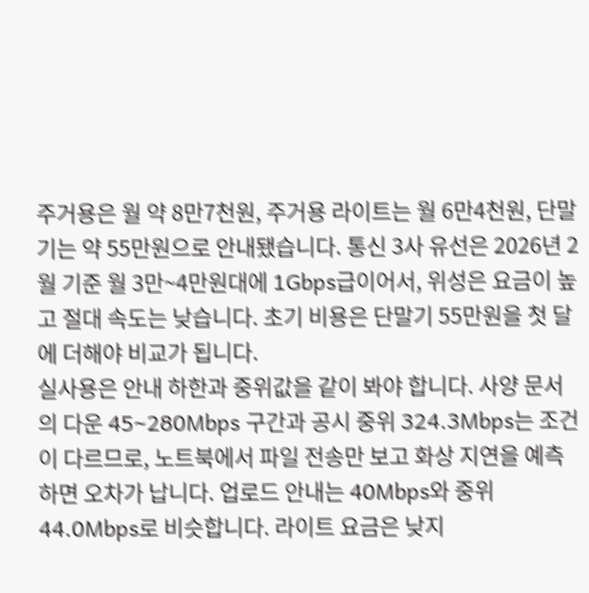주거용은 월 약 8만7천원, 주거용 라이트는 월 6만4천원, 단말기는 약 55만원으로 안내됐습니다. 통신 3사 유선은 2026년 2월 기준 월 3만~4만원대에 1Gbps급이어서, 위성은 요금이 높고 절대 속도는 낮습니다. 초기 비용은 단말기 55만원을 첫 달에 더해야 비교가 됩니다.
실사용은 안내 하한과 중위값을 같이 봐야 합니다. 사양 문서의 다운 45~280Mbps 구간과 공시 중위 324.3Mbps는 조건이 다르므로, 노트북에서 파일 전송만 보고 화상 지연을 예측하면 오차가 납니다. 업로드 안내는 40Mbps와 중위 44.0Mbps로 비슷합니다. 라이트 요금은 낮지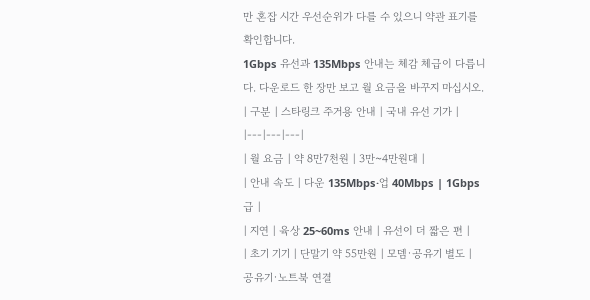만 혼잡 시간 우선순위가 다를 수 있으니 약관 표기를 확인합니다.
1Gbps 유선과 135Mbps 안내는 체감 체급이 다릅니다. 다운로드 한 장만 보고 월 요금을 바꾸지 마십시오.
| 구분 | 스타링크 주거용 안내 | 국내 유선 기가 |
|---|---|---|
| 월 요금 | 약 8만7천원 | 3만~4만원대 |
| 안내 속도 | 다운 135Mbps·업 40Mbps | 1Gbps급 |
| 지연 | 육상 25~60ms 안내 | 유선이 더 짧은 편 |
| 초기 기기 | 단말기 약 55만원 | 모뎀·공유기 별도 |
공유기·노트북 연결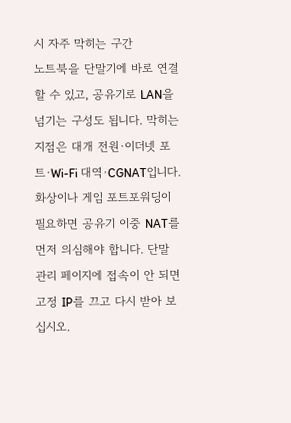시 자주 막히는 구간
노트북을 단말기에 바로 연결할 수 있고, 공유기로 LAN을 넘기는 구성도 됩니다. 막히는 지점은 대개 전원·이더넷 포트·Wi-Fi 대역·CGNAT입니다. 화상이나 게임 포트포워딩이 필요하면 공유기 이중 NAT를 먼저 의심해야 합니다. 단말 관리 페이지에 접속이 안 되면 고정 IP를 끄고 다시 받아 보십시오.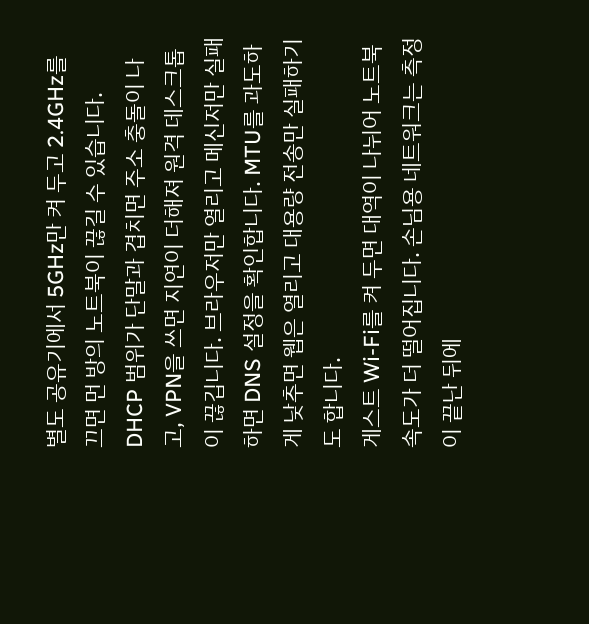별도 공유기에서 5GHz만 켜 두고 2.4GHz를 끄면 먼 방의 노트북이 끊길 수 있습니다. DHCP 범위가 단말과 겹치면 주소 충돌이 나고, VPN을 쓰면 지연이 더해져 원격 데스크톱이 끊깁니다. 브라우저만 열리고 메신저만 실패하면 DNS 설정을 확인합니다. MTU를 과도하게 낮추면 웹은 열리고 대용량 전송만 실패하기도 합니다.
게스트 Wi-Fi를 켜 두면 대역이 나뉘어 노트북 속도가 더 떨어집니다. 손님용 네트워크는 측정이 끝난 뒤에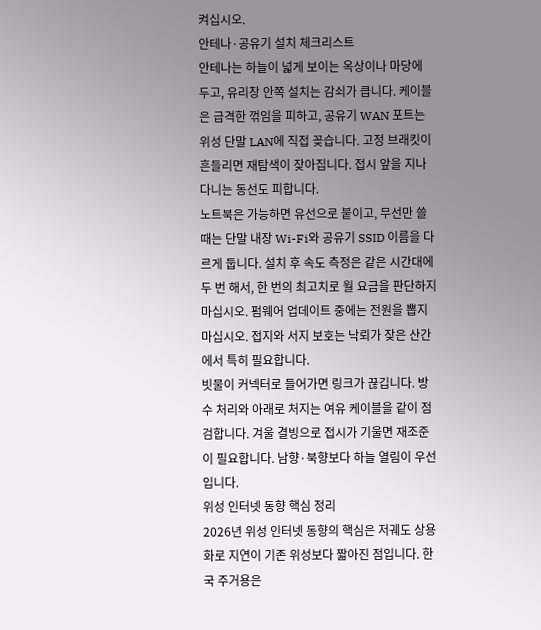켜십시오.
안테나·공유기 설치 체크리스트
안테나는 하늘이 넓게 보이는 옥상이나 마당에 두고, 유리창 안쪽 설치는 감쇠가 큽니다. 케이블은 급격한 꺾임을 피하고, 공유기 WAN 포트는 위성 단말 LAN에 직접 꽂습니다. 고정 브래킷이 흔들리면 재탐색이 잦아집니다. 접시 앞을 지나다니는 동선도 피합니다.
노트북은 가능하면 유선으로 붙이고, 무선만 쓸 때는 단말 내장 Wi-Fi와 공유기 SSID 이름을 다르게 둡니다. 설치 후 속도 측정은 같은 시간대에 두 번 해서, 한 번의 최고치로 월 요금을 판단하지 마십시오. 펌웨어 업데이트 중에는 전원을 뽑지 마십시오. 접지와 서지 보호는 낙뢰가 잦은 산간에서 특히 필요합니다.
빗물이 커넥터로 들어가면 링크가 끊깁니다. 방수 처리와 아래로 처지는 여유 케이블을 같이 점검합니다. 겨울 결빙으로 접시가 기울면 재조준이 필요합니다. 남향·북향보다 하늘 열림이 우선입니다.
위성 인터넷 동향 핵심 정리
2026년 위성 인터넷 동향의 핵심은 저궤도 상용화로 지연이 기존 위성보다 짧아진 점입니다. 한국 주거용은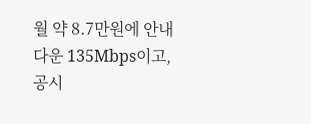월 약 8.7만원에 안내 다운 135Mbps이고, 공시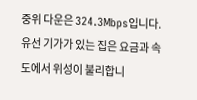중위 다운은 324.3Mbps입니다. 유선 기가가 있는 집은 요금과 속도에서 위성이 불리합니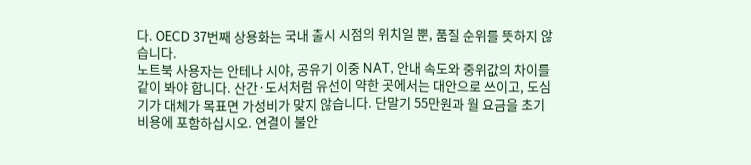다. OECD 37번째 상용화는 국내 출시 시점의 위치일 뿐, 품질 순위를 뜻하지 않습니다.
노트북 사용자는 안테나 시야, 공유기 이중 NAT, 안내 속도와 중위값의 차이를 같이 봐야 합니다. 산간·도서처럼 유선이 약한 곳에서는 대안으로 쓰이고, 도심 기가 대체가 목표면 가성비가 맞지 않습니다. 단말기 55만원과 월 요금을 초기 비용에 포함하십시오. 연결이 불안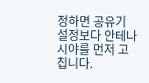정하면 공유기 설정보다 안테나 시야를 먼저 고칩니다.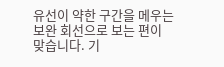유선이 약한 구간을 메우는 보완 회선으로 보는 편이 맞습니다. 기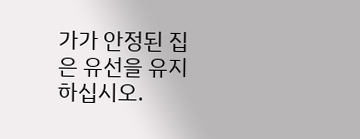가가 안정된 집은 유선을 유지하십시오.